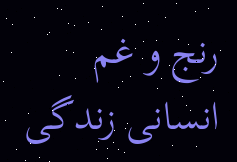رنج و غم انسانی زندگی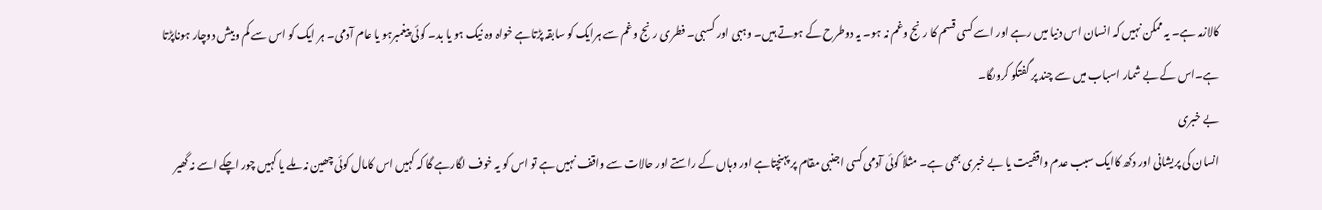کالازمہ ہے۔ یہ ممکن نہیں کہ انسان اس دنیا میں رہے اور اسے کسی قسم کا رنج وغم نہ ہو۔ یہ دوطرح کے ہوتے ہیں۔ وہبی اور کسبی۔ فطری رنج وغم سے ہرایک کو سابقہ پڑتاہے خواہ وہ نیک ہو یا بد۔ کوئی پیغمبرہو یا عام آدمی۔ ہر ایک کو اس سے کم وبیش دوچار ہوناپڑتا ہے۔اس کے بے شمار اسباب میں سے چند پر گفتگو کروںگا۔
بے خبری
انسان کی پریشانی اور دکھ کاایک سبب عدم واقفیت یا بے خبری بھی ہے۔ مثلاً کوئی آدمی کسی اجنبی مقام پر پہنچتاہے اور وہاں کے راستے اور حالات سے واقف نہیں ہے تو اس کو یہ خوف لگارہے گا کہ کہیں اس کامال کوئی چھین نہ ملے یا کہیں چور اچکے اسے نہ گھیر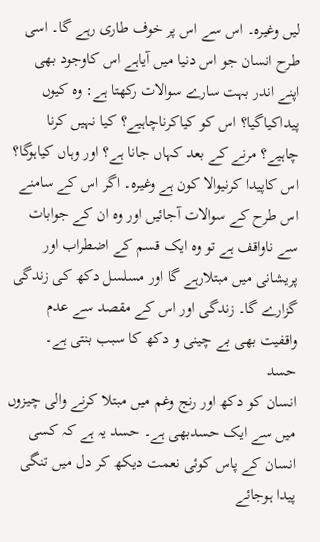لیں وغیرہ۔ اس سے اس پر خوف طاری رہے گا۔ اسی طرح انسان جو اس دنیا میں آیاہے اس کاوجود بھی اپنے اندر بہت سارے سوالات رکھتا ہے: وہ کیوں پیداکیاگیا؟ اس کو کیاکرناچاہیے؟ کیا نہیں کرنا چاہیے؟ مرنے کے بعد کہاں جانا ہے؟ اور وہاں کیاہوگا؟ اس کاپیدا کرنیوالا کون ہے وغیرہ۔ اگر اس کے سامنے اس طرح کے سوالات آجائیں اور وہ ان کے جوابات سے ناواقف ہے تو وہ ایک قسم کے اضطراب اور پریشانی میں مبتلارہے گا اور مسلسل دکھ کی زندگی گزارے گا۔ زندگی اور اس کے مقصد سے عدم واقفیت بھی بے چینی و دکھ کا سبب بنتی ہے۔
حسد
انسان کو دکھ اور رنج وغم میں مبتلا کرنے والی چیزوں میں سے ایک حسدبھی ہے۔ حسد یہ ہے کہ کسی انسان کے پاس کوئی نعمت دیکھ کر دل میں تنگی پیدا ہوجائے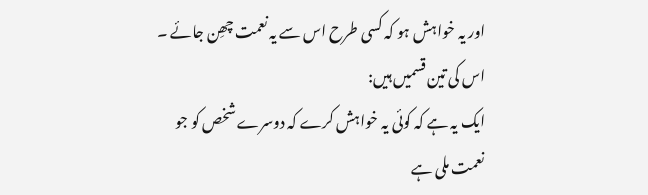اور یہ خواہش ہو کہ کسی طرح اس سے یہ نعمت چھِن جائے ۔ اس کی تین قسمیں ہیں:
ایک یہ ہے کہ کوئی یہ خواہش کرے کہ دوسرے شخص کو جو نعمت ملی ہے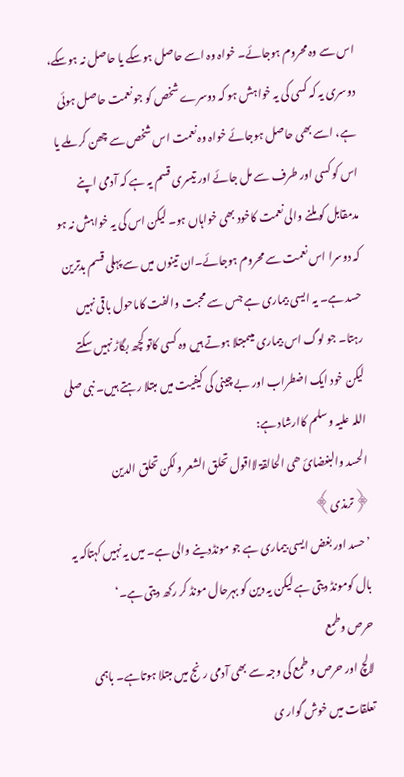اس سے وہ محروم ہوجائے۔ خواہ وہ اسے حاصل ہوسکے یا حاصل نہ ہوسکے، دوسری یہ کہ کسی کی یہ خواہش ہو کہ دوسرے شخص کو جو نعمت حاصل ہوئی ہے، اسے بھی حاصل ہوجائے خواہ وہ نعمت اس شخص سے چھن کر ملے یا اس کو کسی اور طرف سے مل جائے اور تیسری قسم یہ ہے کہ آدمی اپنے مدمقابل کو ملنے والی نعمت کاخود بھی خواہاں ہو۔ لیکن اس کی یہ خواہش نہ ہو کہ دوسرا اس نعمت سے محروم ہوجائے۔ان تینوں میں سے پہلی قسم بدترین حسد ہے۔ یہ ایسی بیماری ہے جس سے محبت والفت کاماحول باقی نہیں رہتا۔ جو لوگ اس بیماری میںمبتلا ہوتے ہیں وہ کسی کاتو کچھ بگاڑ نہیں سکتے لیکن خود ایک اضطراب اور بے چینی کی کیفیت میں مبتلا رہتے ہیں۔ نبی صلی اللہ علیہ وسلم کاارشاد ہے:
الحسد والبغضائ ھی الحالقۃ لااقول تحلق الشعر ولکن تحلق الدین ﴿ترمذی﴾
’حسد اور بغض ایسی بیماری ہے جو مونڈدینے والی ہے۔ میں یہ نہیں کہتاکہ یہ بال کومونڈ دیتی ہے لیکن یہ دین کو بہرحال مونڈ کر رکھ دیتی ہے۔‘
حرص وطمع
لالچ اور حرص و طمع کی وجہ سے بھی آدمی رنج میں مبتلا ہوتاہے۔ باہمی تعلقات میں خوش گوار ی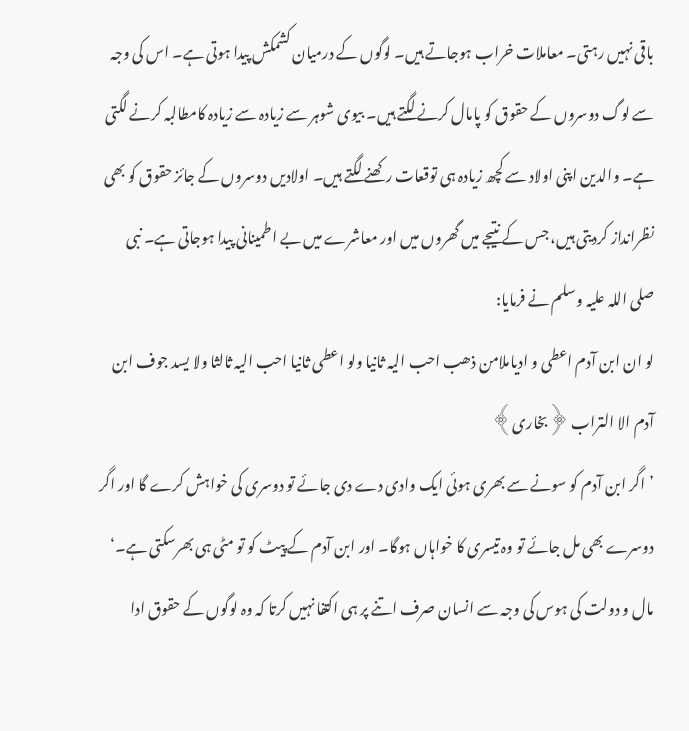باقی نہیں رہتی۔ معاملات خراب ہوجاتے ہیں۔ لوگوں کے درمیان کشمکش پیدا ہوتی ہے۔ اس کی وجہ سے لوگ دوسروں کے حقوق کو پامال کرنے لگتے ہیں۔ بیوی شوہر سے زیادہ سے زیادہ کامطالبہ کرنے لگتی ہے۔ والدین اپنی اولاد سے کچھ زیادہ ہی توقعات رکھنے لگتے ہیں۔ اولادیں دوسروں کے جائز حقوق کو بھی نظرانداز کردیتی ہیں، جس کے نتیجے میں گھروں میں اور معاشرے میں بے اطمینانی پیدا ہوجاتی ہے۔ نبی صلی اللہ علیہ وسلم نے فرمایا:
لو ان ابن آدم اعطی و ادیاملامن ذھب احب الیہ ثانیا ولو اعطی ثانیا احب الیہ ثالثا ولا یسد جوف ابن آدم الا التراب ﴿بخاری﴾
’اگر ابن آدم کو سونے سے بھری ہوئی ایک وادی دے دی جائے تو دوسری کی خواہش کرے گا اور اگر دوسرے بھی مل جائے تو وہ تیسری کا خواہاں ہوگا۔ اور ابن آدم کے پیٹ کو تو مٹی ہی بھرسکتی ہے۔‘
مال و دولت کی ہوس کی وجہ سے انسان صرف اتنے پر ہی اکتفا نہیں کرتا کہ وہ لوگوں کے حقوق ادا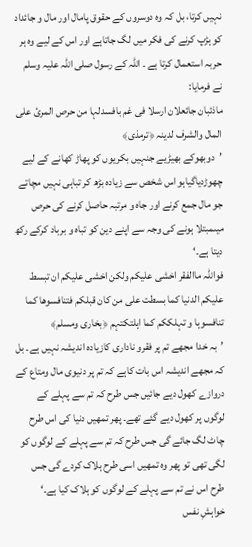نہیں کرتا، بل کہ وہ دوسروں کے حقوق پامال اور مال و جائداد کو ہڑپ کرنے کی فکر میں لگ جاتاہے اور اس کے لیے وہ ہر حربہ استعمال کرتا ہے ۔ اللہ کے رسول صلی اللہ علیہ وسلم نے فرمایا:
ماذئبان جائعلان ارسلا فی غم بافسدلہا من حرص المرئ علی المال والشرف لدینہ ﴿ترمذی﴾
’دوبھوکے بھیڑیے جنہیں بکریوں کو پھاڑ کھانے کے لیے چھوڑدیاگیاہو اس شخص سے زیادہ بڑھ کر تباہی نہیں مچاتے جو مال جمع کرنے اور جاہ و مرتبہ حاصل کرنے کی حرص میںمبتلا ہونے کی وجہ سے اپنے دین کو تباہ و برباد کرکے رکھ دیتا ہے۔‘
فواللہ ماالفقر اخشی علیکم ولکن اخشی علیکم ان تبسط علیکم الدنیا کما بسطت علی من کان قبلکم فتنافسوھا کما تنافسوہا و تہلککم کما اہلتکتہم ﴿بخاری ومسلم﴾
’بہ خدا مجھے تم پر فقرو ناداری کازیادہ اندیشہ نہیں ہے۔ بل کہ مجھے اندیشہ اس بات کاہے کہ تم پر دنیوی مال ومتاع کے دروازے کھول دیے جائیں جس طرح کہ تم سے پہلے کے لوگوں پر کھول دیے گئے تھے۔ پھر تمھیں دنیا کی اس طرح چاٹ لگ جائے گی جس طرح کہ تم سے پہلے کے لوگوں کو لگی تھی تو پھر وہ تمھیں اسی طرح ہلاک کردے گی جس طرح اس نے تم سے پہلے کے لوگوں کو ہلاک کیا ہے۔‘
خواہشِ نفس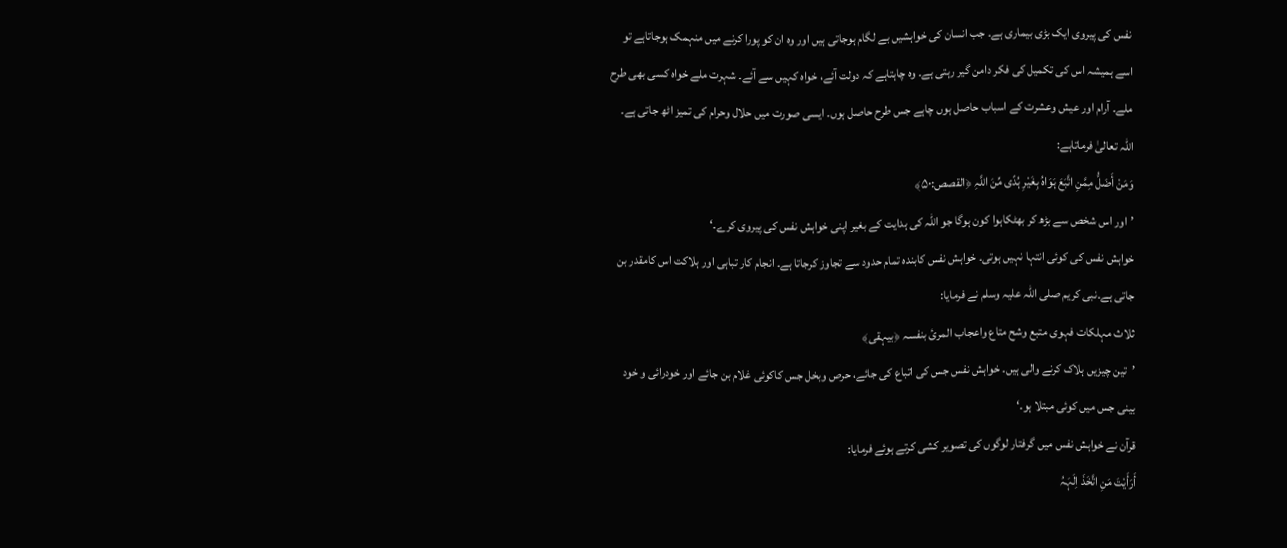نفس کی پیروی ایک بڑی بیماری ہے۔ جب انسان کی خواہشیں بے لگام ہوجاتی ہیں اور وہ ان کو پورا کرنے میں منہمک ہوجاتاہے تو اسے ہمیشہ اس کی تکمیل کی فکر دامن گیر رہتی ہے۔ وہ چاہتاہے کہ دولت آئے، خواہ کہیں سے آئے۔ شہرت ملے خواہ کسی بھی طرح ملے۔ آرام اور عیش وعشرت کے اسباب حاصل ہوں چاہے جس طرح حاصل ہوں۔ ایسی صورت میں حلال وحرام کی تمیز اٹھ جاتی ہے۔ اللہ تعالیٰ فرماتاہے:
وَمَنْ أَضَلُّ مِمَّنِ اتَّبَعَ ہَوَاہُ بِغَیْرِ ہُدًی مِّنَ اللَّہِ ﴿القصص:۵۰﴾
’اور اس شخص سے بڑھ کر بھٹکاہوا کون ہوگا جو اللہ کی ہدایت کے بغیر اپنی خواہش نفس کی پیروی کرے۔‘
خواہش نفس کی کوئی انتہا نہیں ہوتی۔ خواہش نفس کابندہ تمام حدود سے تجاوز کرجاتا ہے۔ انجام کار تباہی اور ہلاکت اس کامقدر بن جاتی ہے۔نبی کریم صلی اللہ علیہ وسلم نے فرمایا:
ثلاث مہلکات فہوی متبع وشح متاع واعجاب المرئ بنفسہ ﴿بیہقی﴾
’تین چیزیں ہلاک کرنے والی ہیں۔ خواہش نفس جس کی اتباع کی جائے، حرص وبخل جس کاکوئی غلام بن جائے اور خودرائی و خود بینی جس میں کوئی مبتلا ہو۔‘
قرآن نے خواہش نفس میں گرفتار لوگوں کی تصویر کشی کرتے ہوئے فرمایا:
أَرَأَیْتَ مَنِ اتَّخَذَ اِلَہَہُ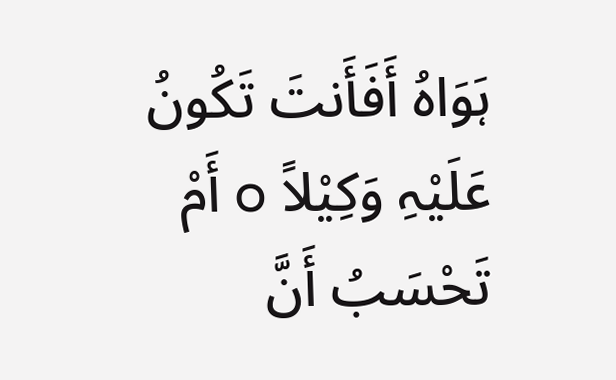ہَوَاہُ أَفَأَنتَ تَکُونُ عَلَیْہِ وَکِیْلاً o أَمْ تَحْسَبُ أَنَّ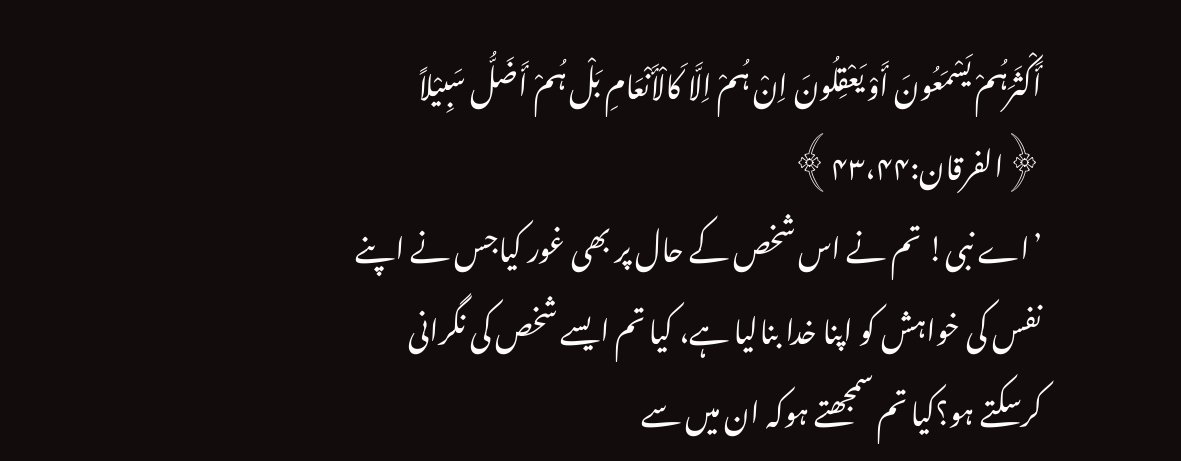أَکْثَرَہُمْ یَسْمَعُونَ أَوْ یَعْقِلُونَ اِنْ ہُمْ اِلَّا کَالْأَنْعَامِ بَلْ ہُمْ أَضَلُّ سَبِیْلاً ﴿الفرقان:۴۳،۴۴﴾
’اے نبی! تم نے اس شخص کے حال پر بھی غور کیاجس نے اپنے نفس کی خواہش کو اپنا خدا بنالیا ہے، کیا تم ایسے شخص کی نگرانی کرسکتے ہو؟کیا تم سمجھتے ہوکہ ان میں سے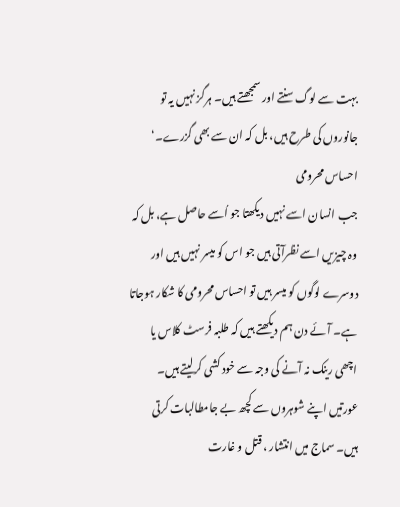بہت سے لوگ سنتے اور سمجھتے ہیں۔ ہرگز نہیں یہ تو جانوروں کی طرح ہیں، بل کہ ان سے بھی گزرے۔‘
احساس محرومی
جب انسان اسے نہیں دیکھتا جو اُسے حاصل ہے، بل کہ وہ چیزیں اسے نظرآتی ہیں جو اس کو میسر نہیں ہیں اور دوسرے لوگوں کو میسر ہیں تو احساس محرومی کا شکار ہوجاتا ہے۔ آئے دن ہم دیکھتے ہیں کہ طلبہ فرسٹ کلاس یا اچھی رینک نہ آنے کی وجہ سے خود کشی کرلیتے ہیں۔ عورتیں اپنے شوہروں سے کچھ بے جامطالبات کرتی ہیں۔ سماج میں انتشار ، قتل و غارت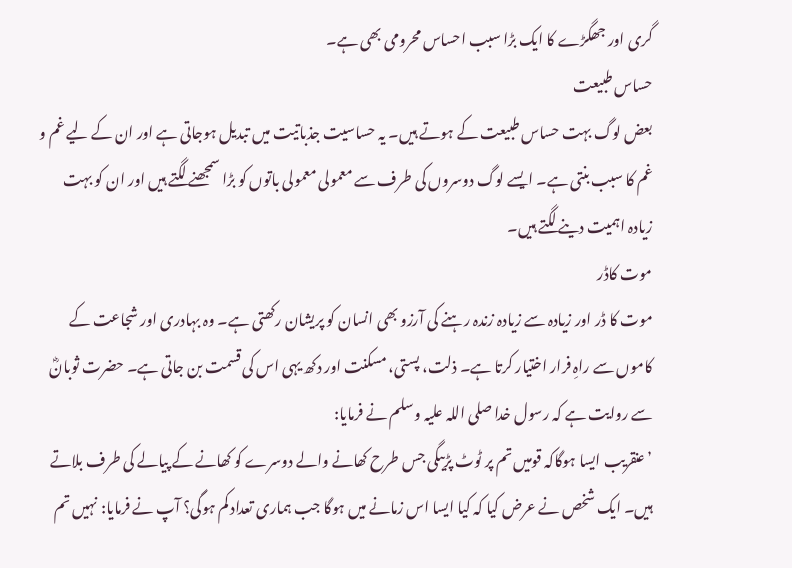گری اور جھگڑے کا ایک بڑا سبب احساس محرومی بھی ہے۔
حساس طبیعت
بعض لوگ بہت حساس طبیعت کے ہوتے ہیں۔ یہ حساسیت جذباتیت میں تبدیل ہوجاتی ہے اور ان کے لیے غم و غم کا سبب بنتی ہے۔ ایسے لوگ دوسروں کی طرف سے معمولی معمولی باتوں کو بڑا سمجھنے لگتے ہیں اور ان کو بہت زیادہ اہمیت دینے لگتے ہیں۔
موت کاڈر
موت کا ڈر اور زیادہ سے زیادہ زندہ رہنے کی آرزو بھی انسان کو پریشان رکھتی ہے۔ وہ بہادری اور شجاعت کے کاموں سے راہِ فرار اختیار کرتا ہے۔ ذلت، پستی، مسکنت اور دکھ یہی اس کی قسمت بن جاتی ہے۔ حضرت ثوبانؓ سے روایت ہے کہ رسول خدا صلی اللہ علیہ وسلم نے فرمایا:
’عنقریب ایسا ہوگاکہ قومیں تم پر ٹوٹ پڑیںگی جس طرح کھانے والے دوسرے کو کھانے کے پیالے کی طرف بلاتے ہیں۔ ایک شخص نے عرض کیا کہ کیا ایسا اس زمانے میں ہوگا جب ہماری تعداد کم ہوگی؟ آپ نے فرمایا: نہیں تم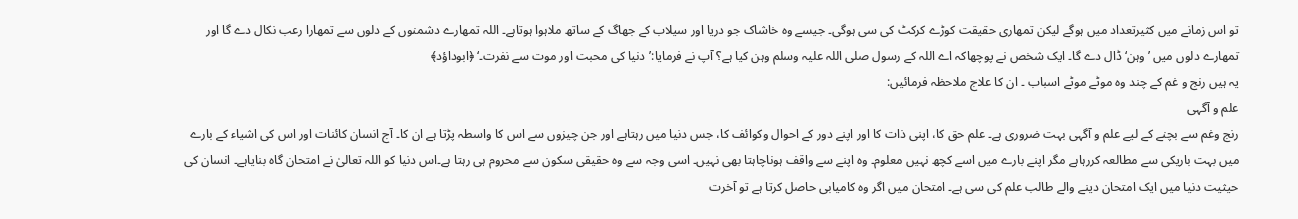تو اس زمانے میں کثیرتعداد میں ہوگے لیکن تمھاری حقیقت کوڑے کرکٹ کی سی ہوگی۔ جیسے وہ خاشاک جو دریا اور سیلاب کے جھاگ کے ساتھ ملاہوا ہوتاہے۔ اللہ تمھارے دشمنوں کے دلوں سے تمھارا رعب نکال دے گا اور تمھارے دلوں میں ’وہن‘ ڈال دے گا۔ ایک شخص نے پوچھاکہ اے اللہ کے رسول صلی اللہ علیہ وسلم وہن کیا ہے؟ آپ نے فرمایا:’دنیا کی محبت اور موت سے نفرت۔‘ ﴿ابوداؤد﴾
یہ ہیں رنج و غم کے چند وہ موٹے موٹے اسباب ۔ ان کا علاج ملاحظہ فرمائیں:
علم و آگہی
رنج وغم سے بچنے کے لیے علم و آگہی بہت ضروری ہے۔ علم حق کا، اپنی ذات کا اور اپنے دور کے احوال وکوائف کا، جس دنیا میں رہتاہے اور جن چیزوں سے اس کا واسطہ پڑتا ہے ان کا۔ آج انسان کائنات اور اس کی اشیاء کے بارے میں بہت باریکی سے مطالعہ کررہاہے مگر اپنے بارے میں اسے کچھ نہیں معلوم۔ وہ اپنے سے واقف ہوناچاہتا بھی نہیں۔ اسی وجہ سے وہ حقیقی سکون سے محروم ہی رہتا ہے۔اس دنیا کو اللہ تعالیٰ نے امتحان گاہ بنایاہے۔ انسان کی حیثیت دنیا میں ایک امتحان دینے والے طالب علم کی سی ہے۔ امتحان میں اگر وہ کامیابی حاصل کرتا ہے تو آخرت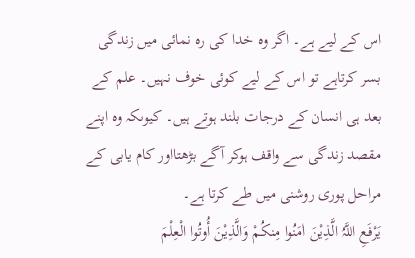اس کے لیے ہے۔ اگر وہ خدا کی رہ نمائی میں زندگی بسر کرتاہے تو اس کے لیے کوئی خوف نہیں۔ علم کے بعد ہی انسان کے درجات بلند ہوتے ہیں۔ کیوںکہ وہ اپنے مقصد زندگی سے واقف ہوکر آگے بڑھتااور کام یابی کے مراحل پوری روشنی میں طے کرتا ہے۔
یَرْفَعِ اللَّہُ الَّذِیْنَ اٰمَنُوا مِنکُمْ وَالَّذِیْنَ أُوتُوا الْعِلْمَ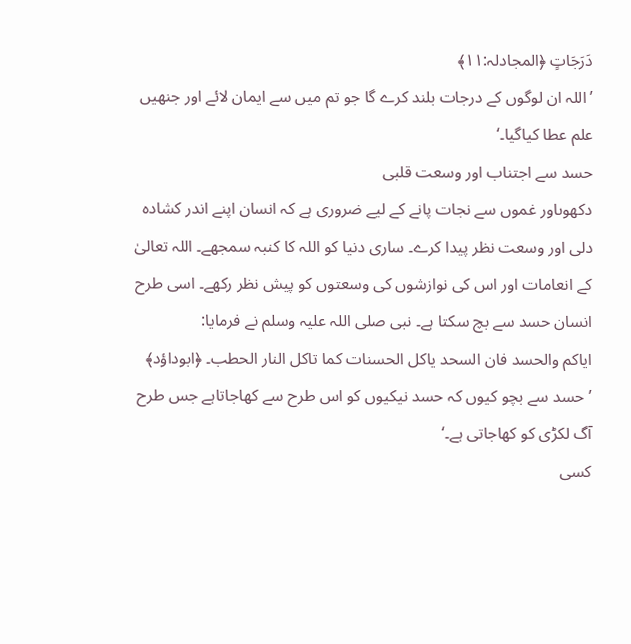دَرَجَاتٍ ﴿المجادلہ:۱۱﴾
’اللہ ان لوگوں کے درجات بلند کرے گا جو تم میں سے ایمان لائے اور جنھیں علم عطا کیاگیا۔‘
حسد سے اجتناب اور وسعت قلبی
دکھوںاور غموں سے نجات پانے کے لیے ضروری ہے کہ انسان اپنے اندر کشادہ دلی اور وسعت نظر پیدا کرے۔ ساری دنیا کو اللہ کا کنبہ سمجھے۔ اللہ تعالیٰ کے انعامات اور اس کی نوازشوں کی وسعتوں کو پیش نظر رکھے۔ اسی طرح انسان حسد سے بچ سکتا ہے۔ نبی صلی اللہ علیہ وسلم نے فرمایا:
ایاکم والحسد فان السحد یاکل الحسنات کما تاکل النار الحطب۔ ﴿ابوداؤد﴾
’حسد سے بچو کیوں کہ حسد نیکیوں کو اس طرح سے کھاجاتاہے جس طرح آگ لکڑی کو کھاجاتی ہے۔‘
کسی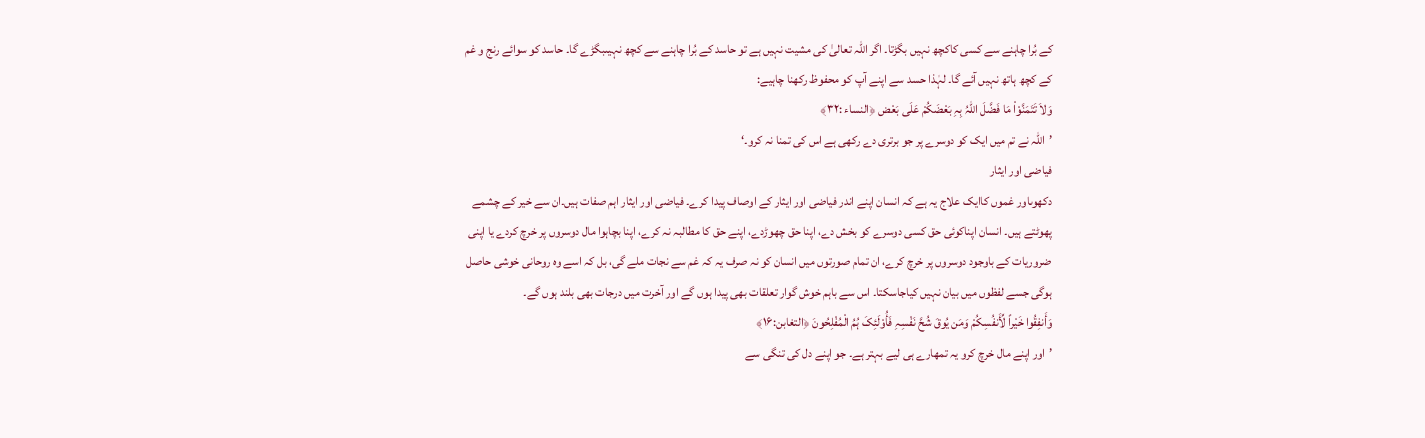کے بُرا چاہنے سے کسی کاکچھ نہیں بگڑتا۔ اگر اللہ تعالیٰ کی مشیت نہیں ہے تو حاسد کے بُرا چاہنے سے کچھ نہیںبگڑے گا۔ حاسد کو سوائے رنج و غم کے کچھ ہاتھ نہیں آئے گا۔ لہٰذا حسد سے اپنے آپ کو محفوظ رکھنا چاہیے:
وَلاَ تَتَمَنَّوْاْ مَا فَضَّلَ اللّہُ بِہِ بَعْضَکُمْ عَلَی بَعْض ﴿النساء :۳۲﴾
’اللہ نے تم میں ایک کو دوسرے پر جو برتری دے رکھی ہے اس کی تمنا نہ کرو۔‘
فیاضی اور ایثار
دکھوںاور غموں کاایک علاج یہ ہے کہ انسان اپنے اندر فیاضی اور ایثار کے اوصاف پیدا کرے۔ فیاضی اور ایثار اہم صفات ہیں۔ان سے خیر کے چشمے پھوٹتے ہیں۔ انسان اپناکوئی حق کسی دوسرے کو بخش دے، اپنا حق چھوڑدے، اپنے حق کا مطالبہ نہ کرے، اپنا بچاہوا مال دوسروں پر خرچ کردے یا اپنی ضروریات کے باوجود دوسروں پر خرچ کرے، ان تمام صورتوں میں انسان کو نہ صرف یہ کہ غم سے نجات ملے گی، بل کہ اسے وہ روحانی خوشی حاصل ہوگی جسے لفظوں میں بیان نہیں کیاجاسکتا۔ اس سے باہم خوش گوار تعلقات بھی پیدا ہوں گے اور آخرت میں درجات بھی بلند ہوں گے۔
وَأَنفِقُوا خَیْراً لِّأَنفُسِکُمْ وَمَن یُوقَ شُحَّ نَفْسِہِ فَأُوْلَئِکَ ہُمُ الْمُفْلِحُونَ ﴿التغابن:۱۶﴾
’اور اپنے مال خرچ کرو یہ تمھارے ہی لیے بہتر ہے۔ جو اپنے دل کی تنگی سے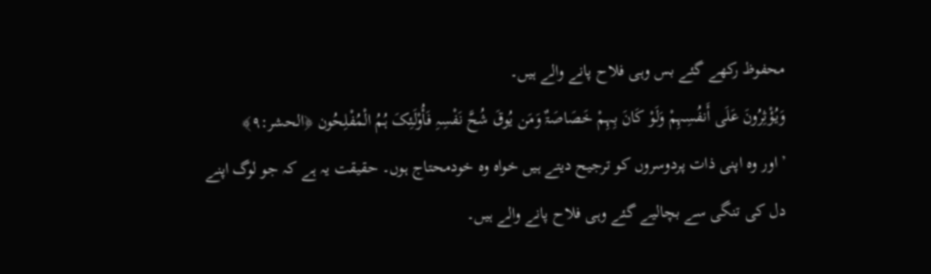محفوظ رکھے گئے بس وہی فلاح پانے والے ہیں۔
وَیُؤْثِرُونَ عَلَی أَنفُسِہِمْ وَلَوْ کَانَ بِہِمْ خَصَاصَۃٌ وَمَن یُوقَ شُحَّ نَفْسِہِ فَأُوْلَئِکَ ہُمُ الْمُفْلِحُون ﴿الحشر:۹﴾
’اور وہ اپنی ذات پردوسروں کو ترجیح دیتے ہیں خواہ وہ خودمحتاج ہوں۔ حقیقت یہ ہے کہ جو لوگ اپنے دل کی تنگی سے بچالیے گئے وہی فلاح پانے والے ہیں۔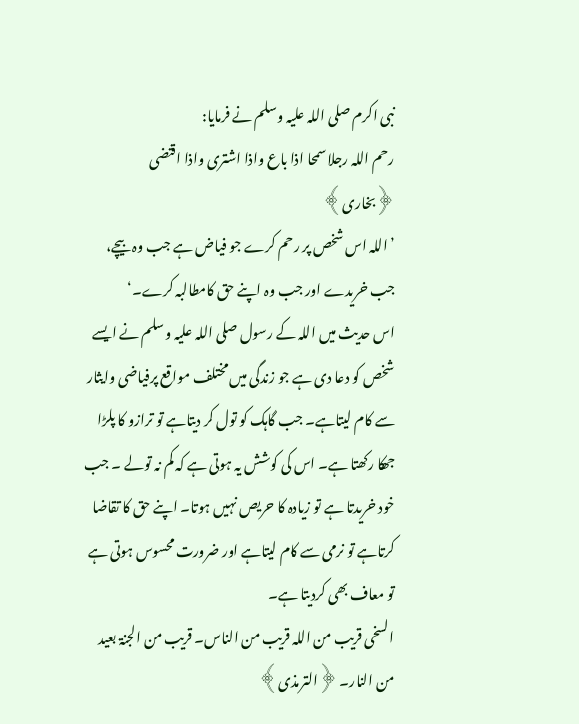نبی اکرم صلی اللہ علیہ وسلم نے فرمایا:
رحم اللہ رجلا سمحا اذا باع واذا اشتری واذا اقتضی ﴿بخاری﴾
’اللہ اس شخص پر رحم کرے جو فیاض ہے جب وہ بیچے، جب خریدے اور جب وہ اپنے حق کامطالبہ کرے۔‘
اس حدیث میں اللہ کے رسول صلی اللہ علیہ وسلم نے ایسے شخص کو دعا دی ہے جو زندگی میں مختلف مواقع پرفیاضی وایثار سے کام لیتاہے۔ جب گاہک کو تول کر دیتاہے تو ترازو کا پلڑا جھکا رکھتا ہے۔ اس کی کوشش یہ ہوتی ہے کہ کم نہ تولے ۔ جب خود خریدتا ہے تو زیادہ کا حریص نہیں ہوتا۔ اپنے حق کا تقاضا کرتاہے تو نرمی سے کام لیتاہے اور ضرورت محسوس ہوتی ہے تو معاف بھی کردیتا ہے۔
السخی قریب من اللہ قریب من الناس۔ قریب من الجنۃ بعید من النار۔ ﴿الترمذی﴾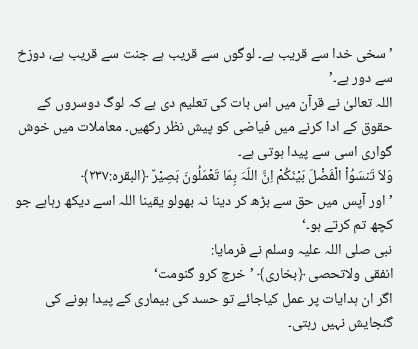’سخی خدا سے قریب ہے۔ لوگوں سے قریب ہے جنت سے قریب ہے، دوزخ سے دور ہے۔’
اللہ تعالیٰ نے قرآن میں اس بات کی تعلیم دی ہے کہ لوگ دوسروں کے حقوق کے ادا کرنے میں فیاضی کو پیش نظر رکھیں۔ معاملات میں خوش گواری اسی سے پیدا ہوتی ہے۔
وَلاَ تَنسَوُاْ الْفَضْلَ بَیْنَکُمْ اِنَّ اللّہَ بِمَا تَعْمَلُونَ بَصِیْرٌ ﴿البقرہ:۲۳۷﴾
’اور آپس میں حق سے بڑھ کر دینا نہ بھولو یقینا اللہ اسے دیکھ رہاہے جو کچھ تم کرتے ہو۔‘
نبی صلی اللہ علیہ وسلم نے فرمایا:
انفقی ولاتحصی ﴿بخاری﴾ ’خرچ کرو گنومت‘
اگر ان ہدایات پر عمل کیاجائے تو حسد کی بیماری کے پیدا ہونے کی گنجایش نہیں رہتی۔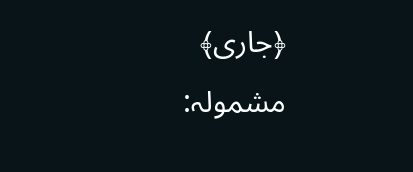﴿جاری﴾
مشمولہ: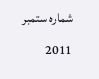شمارہ ستمبر 2011